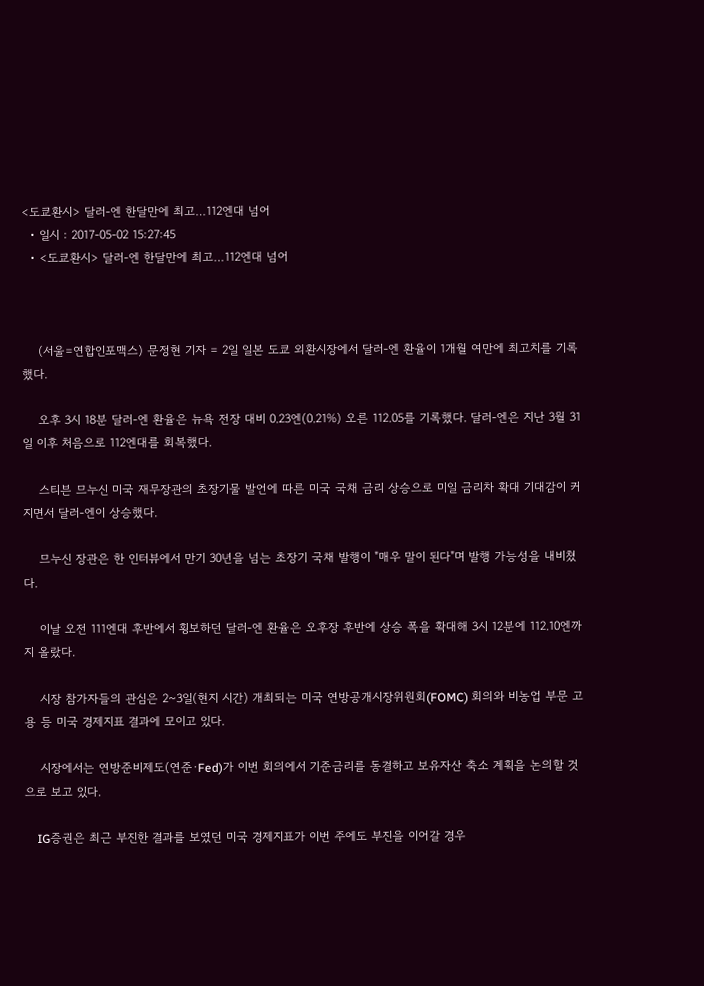<도쿄환시> 달러-엔 한달만에 최고…112엔대 넘어
  • 일시 : 2017-05-02 15:27:45
  • <도쿄환시> 달러-엔 한달만에 최고…112엔대 넘어



    (서울=연합인포맥스) 문정현 기자 = 2일 일본 도쿄 외환시장에서 달러-엔 환율이 1개월 여만에 최고치를 기록했다.

    오후 3시 18분 달러-엔 환율은 뉴욕 전장 대비 0.23엔(0.21%) 오른 112.05를 기록했다. 달러-엔은 지난 3월 31일 이후 처음으로 112엔대를 회복했다.

    스티븐 므누신 미국 재무장관의 초장기물 발언에 따른 미국 국채 금리 상승으로 미일 금리차 확대 기대감이 커지면서 달러-엔이 상승했다.

    므누신 장관은 한 인터뷰에서 만기 30년을 넘는 초장기 국채 발행이 "매우 말이 된다"며 발행 가능성을 내비쳤다.

    이날 오전 111엔대 후반에서 횡보하던 달러-엔 환율은 오후장 후반에 상승 폭을 확대해 3시 12분에 112.10엔까지 올랐다.

    시장 참가자들의 관심은 2~3일(현지 시간) 개최되는 미국 연방공개시장위원회(FOMC) 회의와 비농업 부문 고용 등 미국 경제지표 결과에 모이고 있다.

    시장에서는 연방준비제도(연준·Fed)가 이번 회의에서 기준금리를 동결하고 보유자산 축소 계획을 논의할 것으로 보고 있다.

    IG증권은 최근 부진한 결과를 보였던 미국 경제지표가 이번 주에도 부진을 이어갈 경우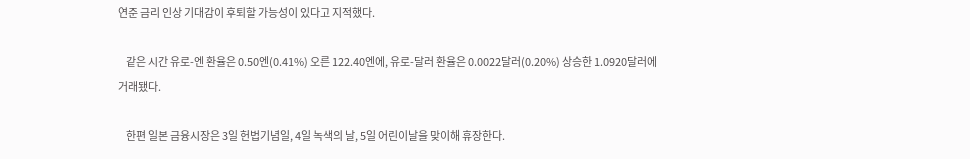연준 금리 인상 기대감이 후퇴할 가능성이 있다고 지적했다.

    같은 시간 유로-엔 환율은 0.50엔(0.41%) 오른 122.40엔에, 유로-달러 환율은 0.0022달러(0.20%) 상승한 1.0920달러에 거래됐다.

    한편 일본 금융시장은 3일 헌법기념일, 4일 녹색의 날, 5일 어린이날을 맞이해 휴장한다.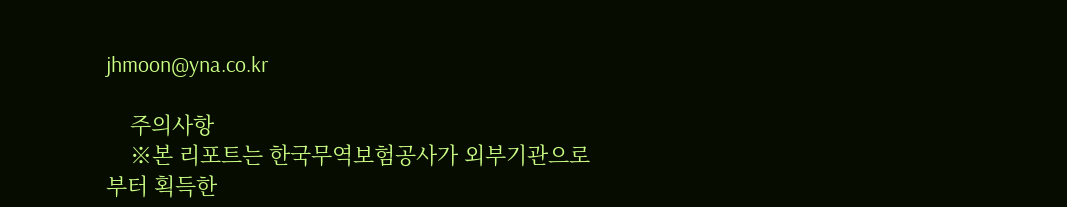jhmoon@yna.co.kr

    주의사항
    ※본 리포트는 한국무역보험공사가 외부기관으로부터 획득한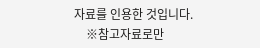자료를 인용한 것입니다.
    ※참고자료로만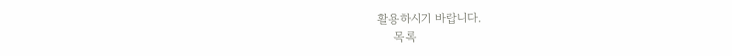활용하시기 바랍니다.
    목록